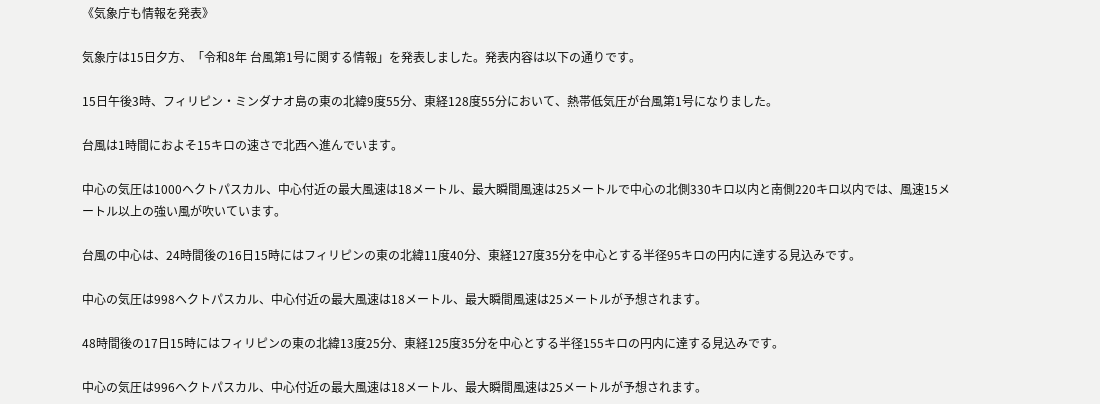《気象庁も情報を発表》

気象庁は15日夕方、「令和8年 台風第1号に関する情報」を発表しました。発表内容は以下の通りです。

15日午後3時、フィリピン・ミンダナオ島の東の北緯9度55分、東経128度55分において、熱帯低気圧が台風第1号になりました。

台風は1時間におよそ15キロの速さで北西へ進んでいます。

中心の気圧は1000ヘクトパスカル、中心付近の最大風速は18メートル、最大瞬間風速は25メートルで中心の北側330キロ以内と南側220キロ以内では、風速15メートル以上の強い風が吹いています。

台風の中心は、24時間後の16日15時にはフィリピンの東の北緯11度40分、東経127度35分を中心とする半径95キロの円内に達する見込みです。

中心の気圧は998ヘクトパスカル、中心付近の最大風速は18メートル、最大瞬間風速は25メートルが予想されます。

48時間後の17日15時にはフィリピンの東の北緯13度25分、東経125度35分を中心とする半径155キロの円内に達する見込みです。

中心の気圧は996ヘクトパスカル、中心付近の最大風速は18メートル、最大瞬間風速は25メートルが予想されます。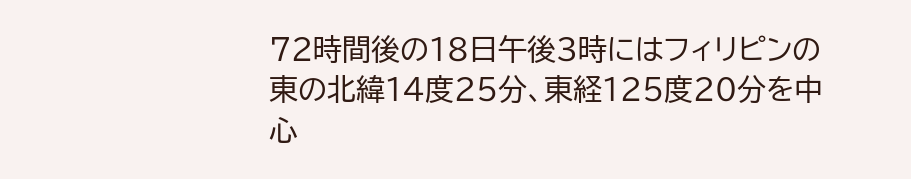72時間後の18日午後3時にはフィリピンの東の北緯14度25分、東経125度20分を中心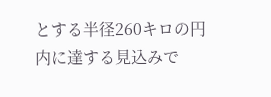とする半径260キロの円内に達する見込みで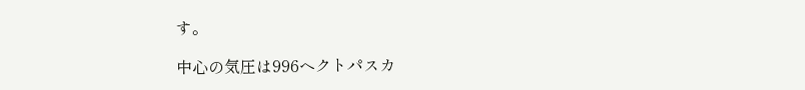す。

中心の気圧は996ヘクトパスカ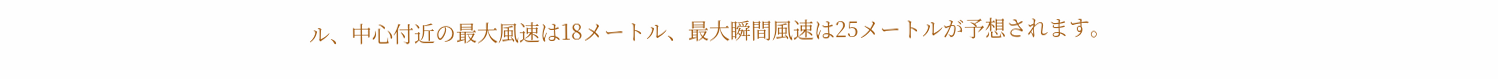ル、中心付近の最大風速は18メートル、最大瞬間風速は25メートルが予想されます。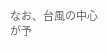なお、台風の中心が予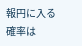報円に入る確率は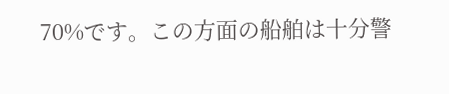70%です。この方面の船舶は十分警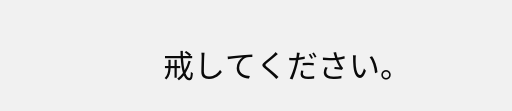戒してください。